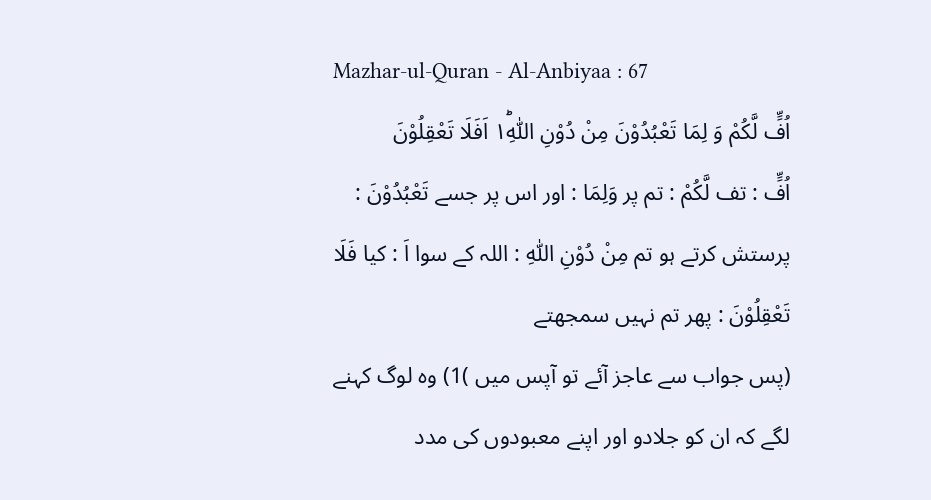Mazhar-ul-Quran - Al-Anbiyaa : 67
اُفٍّ لَّكُمْ وَ لِمَا تَعْبُدُوْنَ مِنْ دُوْنِ اللّٰهِ١ؕ اَفَلَا تَعْقِلُوْنَ
اُفٍّ : تف لَّكُمْ : تم پر وَلِمَا : اور اس پر جسے تَعْبُدُوْنَ : پرستش کرتے ہو تم مِنْ دُوْنِ اللّٰهِ : اللہ کے سوا اَ : کیا فَلَا تَعْقِلُوْنَ : پھر تم نہیں سمجھتے
(پس جواب سے عاجز آئے تو آپس میں )1) وہ لوگ کہنے لگے کہ ان کو جلادو اور اپنے معبودوں کی مدد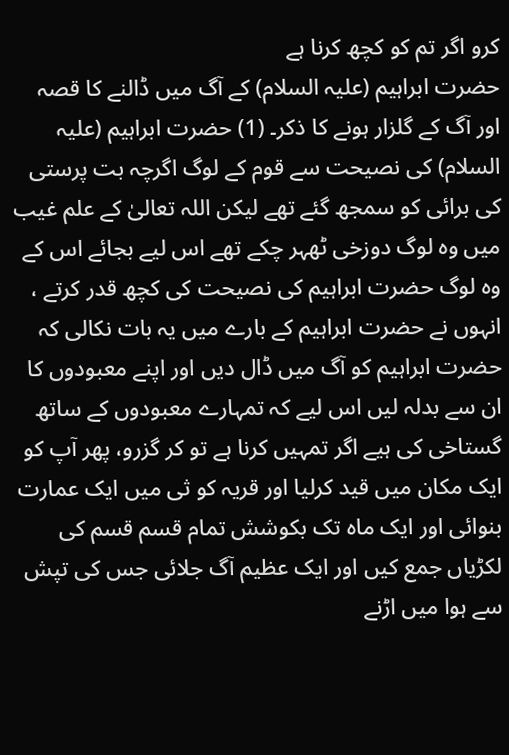کرو اگر تم کو کچھ کرنا ہے
حضرت ابراہیم (علیہ السلام) کے آگ میں ڈالنے کا قصہ اور آگ کے گلزار ہونے کا ذکر۔ (1) حضرت ابراہیم (علیہ السلام) کی نصیحت سے قوم کے لوگ اگرچہ بت پرستی کی برائی کو سمجھ گئے تھے لیکن اللہ تعالیٰ کے علم غیب میں وہ لوگ دوزخی ٹھہر چکے تھے اس لیے بجائے اس کے وہ لوگ حضرت ابراہیم کی نصیحت کی کچھ قدر کرتے ، انہوں نے حضرت ابراہیم کے بارے میں یہ بات نکالی کہ حضرت ابراہیم کو آگ میں ڈال دیں اور اپنے معبودوں کا ان سے بدلہ لیں اس لیے کہ تمہارے معبودوں کے ساتھ گستاخی کی ہیے اگر تمہیں کرنا ہے تو کر گزرو، پھر آپ کو ایک مکان میں قید کرلیا اور قریہ کو ثی میں ایک عمارت بنوائی اور ایک ماہ تک بکوشش تمام قسم قسم کی لکڑیاں جمع کیں اور ایک عظیم آگ جلائی جس کی تپش سے ہوا میں اڑنے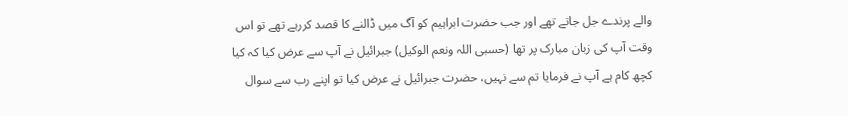والے پرندے جل جاتے تھے اور جب حضرت ابراہیم کو آگ میں ڈالنے کا قصد کررہے تھے تو اس وقت آپ کی زبان مبارک پر تھا (حسبی اللہ ونعم الوکیل) جبرائیل نے آپ سے عرض کیا کہ کیا کچھ کام ہے آپ نے فرمایا تم سے نہیں، حضرت جبرائیل نے عرض کیا تو اپنے رب سے سوال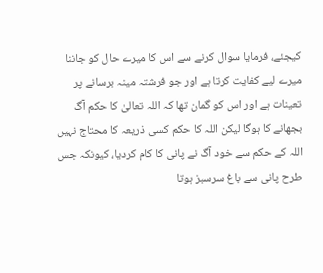کیجئے، فرمایا سوال کرنے سے اس کا میرے حال کو جاننا میرے لیے کفایت کرتا ہے اور جو فرشتہ مینہ برسانے پر تعینات ہے اور اس کو گمان تھا کہ اللہ تعالیٰ کا حکم آگ بجھانے کا ہوگا لیکن اللہ کا حکم کسی ذریعہ کا محتاج نہیں اللہ کے حکم سے خود آگ نے پانی کا کام کردیا، کیونکہ جس طرح پانی سے باغ سرسبز ہوتا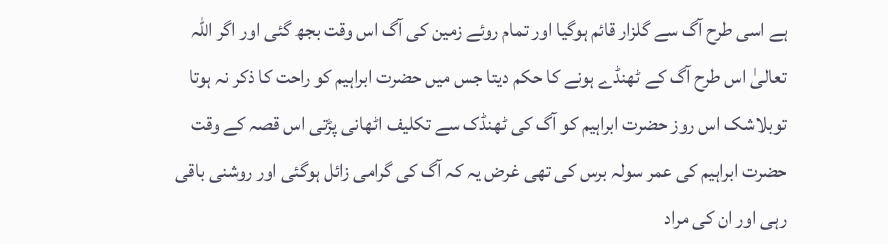ہے اسی طرح آگ سے گلزار قائم ہوگیا اور تمام روئے زمین کی آگ اس وقت بجھ گئی اور اگر اللہ تعالیٰ اس طرح آگ کے ٹھنڈے ہونے کا حکم دیتا جس میں حضرت ابراہیم کو راحت کا ذکر نہ ہوتا توبلاشک اس روز حضرت ابراہیم کو آگ کی ٹھنڈک سے تکلیف اٹھانی پڑتی اس قصہ کے وقت حضرت ابراہیم کی عمر سولہ برس کی تھی غرض یہ کہ آگ کی گرامی زائل ہوگئی اور روشنی باقی رہی اور ان کی مراد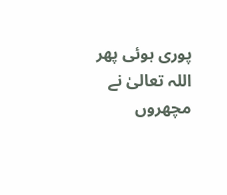پوری ہوئی پھر اللہ تعالیٰ نے مچھروں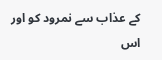کے عذاب سے نمرود کو اور اس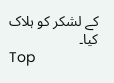کے لشکر کو ہلاک کیا۔
Top